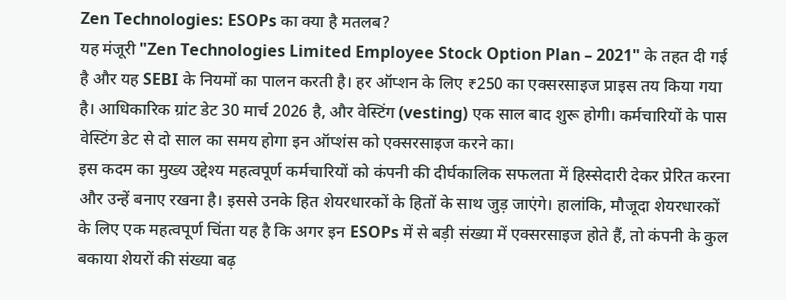Zen Technologies: ESOPs का क्या है मतलब?
यह मंजूरी "Zen Technologies Limited Employee Stock Option Plan – 2021" के तहत दी गई है और यह SEBI के नियमों का पालन करती है। हर ऑप्शन के लिए ₹250 का एक्सरसाइज प्राइस तय किया गया है। आधिकारिक ग्रांट डेट 30 मार्च 2026 है, और वेस्टिंग (vesting) एक साल बाद शुरू होगी। कर्मचारियों के पास वेस्टिंग डेट से दो साल का समय होगा इन ऑप्शंस को एक्सरसाइज करने का।
इस कदम का मुख्य उद्देश्य महत्वपूर्ण कर्मचारियों को कंपनी की दीर्घकालिक सफलता में हिस्सेदारी देकर प्रेरित करना और उन्हें बनाए रखना है। इससे उनके हित शेयरधारकों के हितों के साथ जुड़ जाएंगे। हालांकि, मौजूदा शेयरधारकों के लिए एक महत्वपूर्ण चिंता यह है कि अगर इन ESOPs में से बड़ी संख्या में एक्सरसाइज होते हैं, तो कंपनी के कुल बकाया शेयरों की संख्या बढ़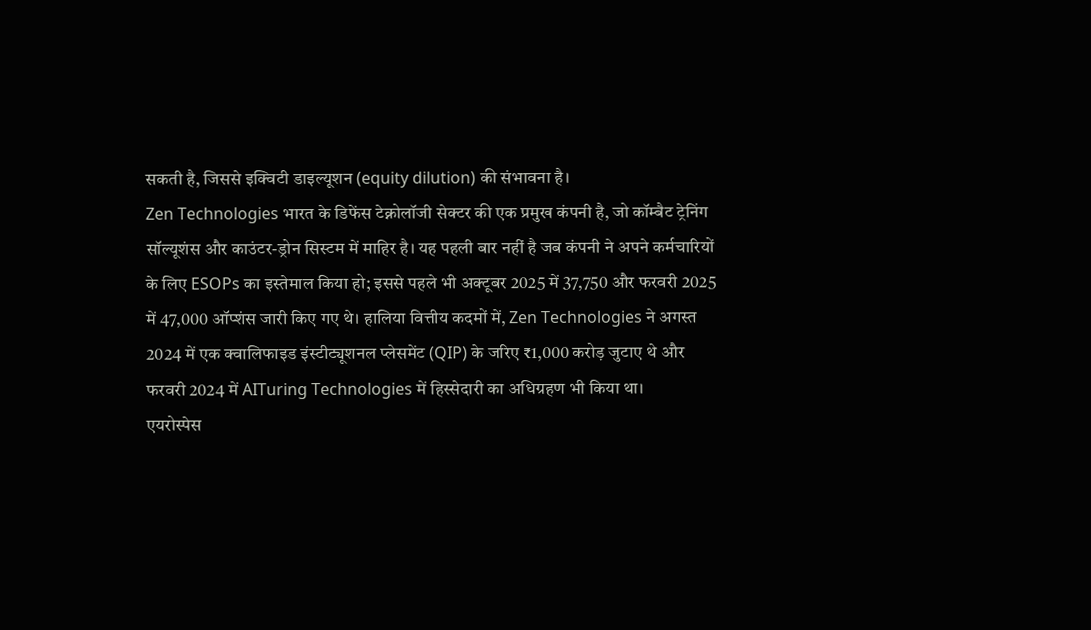सकती है, जिससे इक्विटी डाइल्यूशन (equity dilution) की संभावना है।
Zen Technologies भारत के डिफेंस टेक्नोलॉजी सेक्टर की एक प्रमुख कंपनी है, जो कॉम्बैट ट्रेनिंग सॉल्यूशंस और काउंटर-ड्रोन सिस्टम में माहिर है। यह पहली बार नहीं है जब कंपनी ने अपने कर्मचारियों के लिए ESOPs का इस्तेमाल किया हो; इससे पहले भी अक्टूबर 2025 में 37,750 और फरवरी 2025 में 47,000 ऑप्शंस जारी किए गए थे। हालिया वित्तीय कदमों में, Zen Technologies ने अगस्त 2024 में एक क्वालिफाइड इंस्टीट्यूशनल प्लेसमेंट (QIP) के जरिए ₹1,000 करोड़ जुटाए थे और फरवरी 2024 में AITuring Technologies में हिस्सेदारी का अधिग्रहण भी किया था।
एयरोस्पेस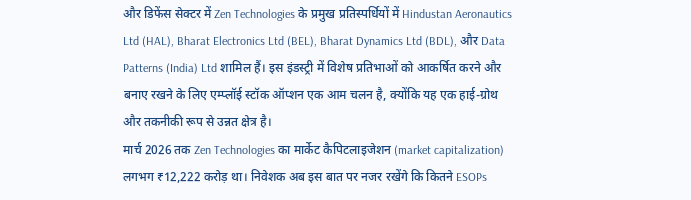और डिफेंस सेक्टर में Zen Technologies के प्रमुख प्रतिस्पर्धियों में Hindustan Aeronautics Ltd (HAL), Bharat Electronics Ltd (BEL), Bharat Dynamics Ltd (BDL), और Data Patterns (India) Ltd शामिल हैं। इस इंडस्ट्री में विशेष प्रतिभाओं को आकर्षित करने और बनाए रखने के लिए एम्प्लॉई स्टॉक ऑप्शन एक आम चलन है, क्योंकि यह एक हाई-ग्रोथ और तकनीकी रूप से उन्नत क्षेत्र है।
मार्च 2026 तक Zen Technologies का मार्केट कैपिटलाइजेशन (market capitalization) लगभग ₹12,222 करोड़ था। निवेशक अब इस बात पर नजर रखेंगे कि कितने ESOPs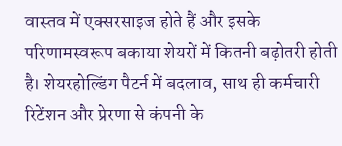वास्तव में एक्सरसाइज होते हैं और इसके परिणामस्वरूप बकाया शेयरों में कितनी बढ़ोतरी होती है। शेयरहोल्डिंग पैटर्न में बदलाव, साथ ही कर्मचारी रिटेंशन और प्रेरणा से कंपनी के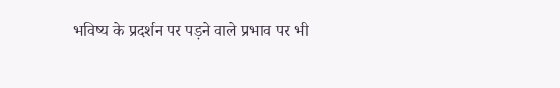भविष्य के प्रदर्शन पर पड़ने वाले प्रभाव पर भी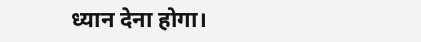ध्यान देना होगा।